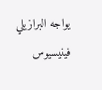يواجه البرازيلي فينيسيوس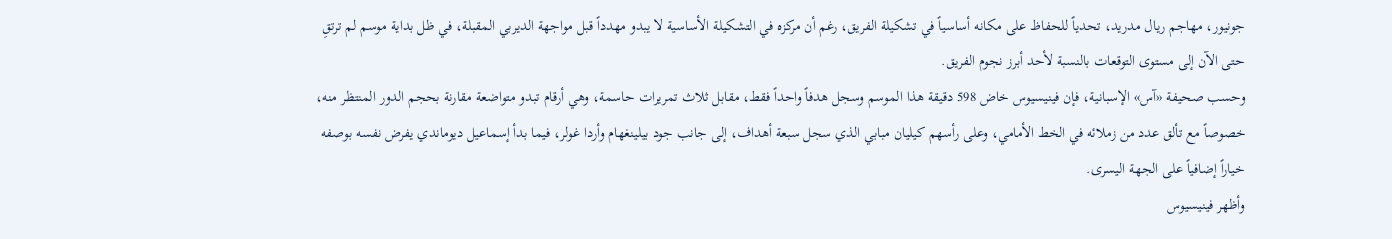جونيور، مهاجم ريال مدريد، تحدياً للحفاظ على مكانه أساسياً في تشكيلة الفريق، رغم أن مركزه في التشكيلة الأساسية لا يبدو مهدداً قبل مواجهة الديربي المقبلة، في ظل بداية موسم لم ترتقِ حتى الآن إلى مستوى التوقعات بالنسبة لأحد أبرز نجوم الفريق.
وحسب صحيفة «آس» الإسبانية، فإن فينيسيوس خاض 598 دقيقة هذا الموسم وسجل هدفاً واحداً فقط، مقابل ثلاث تمريرات حاسمة، وهي أرقام تبدو متواضعة مقارنة بحجم الدور المنتظر منه، خصوصاً مع تألق عدد من زملائه في الخط الأمامي، وعلى رأسهم كيليان مبابي الذي سجل سبعة أهداف، إلى جانب جود بيلينغهام وأردا غولر، فيما بدأ إسماعيل ديوماندي يفرض نفسه بوصفه خياراً إضافياً على الجهة اليسرى.
وأظهر فينيسيوس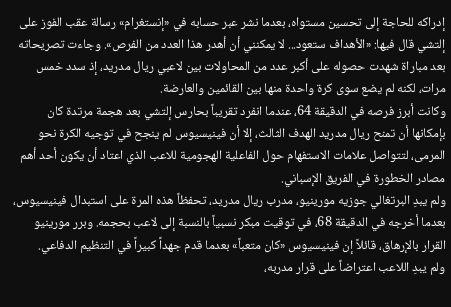إدراكه للحاجة إلى تحسين مستواه، بعدما نشر عبر حسابه في «إنستغرام» رسالة عقب الفوز على إلتشي قال فيها: «الأهداف ستعود... لا يمكنني أن أهدر هذا العدد من الفرص». وجاءت تصريحاته بعد مباراة شهدت حصوله على أكبر عدد من المحاولات بين لاعبي ريال مدريد، إذ سدد خمس مرات، لكنه لم يضع سوى كرة واحدة منها بين القائمين والعارضة.
وكانت أبرز فرصه في الدقيقة 64، عندما انفرد تقريباً بحارس إلتشي بعد هجمة مرتدة كان بإمكانها أن تمنح ريال مدريد الهدف الثالث، إلا أن فينيسيوس لم ينجح في توجيه الكرة نحو المرمى، لتتواصل علامات الاستفهام حول الفاعلية الهجومية للاعب الذي اعتاد أن يكون أحد أهم مصادر الخطورة في الفريق الإسباني.
ولم يبدِ البرتغالي جوزيه مورينيو، مدرب ريال مدريد، تحفظاً هذه المرة على استبدال فينيسيوس، بعدما أخرجه في الدقيقة 68، في توقيت مبكر نسبياً بالنسبة إلى لاعب بحجمه. وبرر مورينيو القرار بالإرهاق، قائلاً إن فينيسيوس «كان متعباً» بعدما قدم جهداً كبيراً في التنظيم الدفاعي.
ولم يبدِ اللاعب اعتراضاً على قرار مدربه،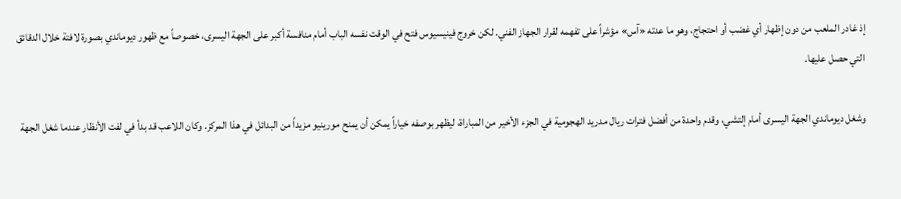إذ غادر الملعب من دون إظهار أي غضب أو احتجاج، وهو ما عدته «آس» مؤشراً على تفهمه لقرار الجهاز الفني. لكن خروج فينيسيوس فتح في الوقت نفسه الباب أمام منافسة أكبر على الجهة اليسرى، خصوصاً مع ظهور ديوماندي بصورة لافتة خلال الدقائق التي حصل عليها.

وشغل ديوماندي الجهة اليسرى أمام إلتشي، وقدم واحدة من أفضل فترات ريال مدريد الهجومية في الجزء الأخير من المباراة، ليظهر بوصفه خياراً يمكن أن يمنح مورينيو مزيداً من البدائل في هذا المركز. وكان اللاعب قد بدأ في لفت الأنظار عندما شغل الجهة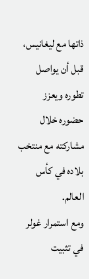ذاتها مع ليغانيس، قبل أن يواصل تطوره ويعزز حضوره خلال مشاركته مع منتخب بلاده في كأس العالم.
ومع استمرار غولر في تثبيت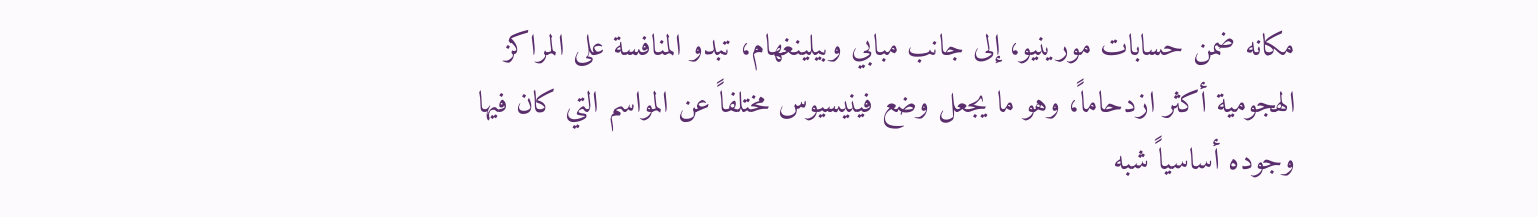مكانه ضمن حسابات مورينيو، إلى جانب مبابي وبيلينغهام، تبدو المنافسة على المراكز الهجومية أكثر ازدحاماً، وهو ما يجعل وضع فينيسيوس مختلفاً عن المواسم التي كان فيها وجوده أساسياً شبه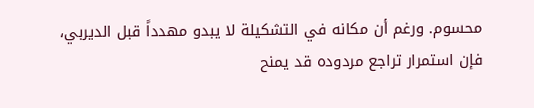محسوم. ورغم أن مكانه في التشكيلة لا يبدو مهدداً قبل الديربي، فإن استمرار تراجع مردوده قد يمنح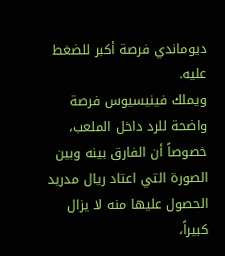ديوماندي فرصة أكبر للضغط عليه.
ويملك فينيسيوس فرصة واضحة للرد داخل الملعب، خصوصاً أن الفارق بينه وبين الصورة التي اعتاد ريال مدريد الحصول عليها منه لا يزال كبيراً،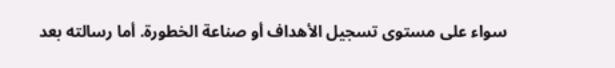سواء على مستوى تسجيل الأهداف أو صناعة الخطورة. أما رسالته بعد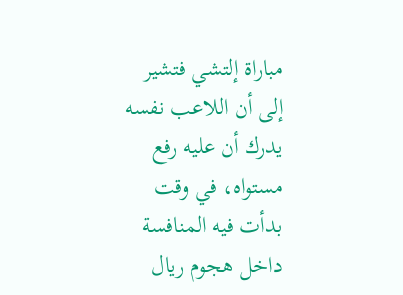مباراة إلتشي فتشير إلى أن اللاعب نفسه يدرك أن عليه رفع مستواه، في وقت بدأت فيه المنافسة داخل هجوم ريال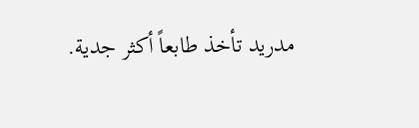مدريد تأخذ طابعاً أكثر جدية.